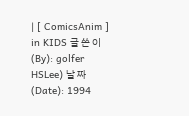| [ ComicsAnim ] in KIDS 글 쓴 이(By): golfer HSLee) 날 짜 (Date): 1994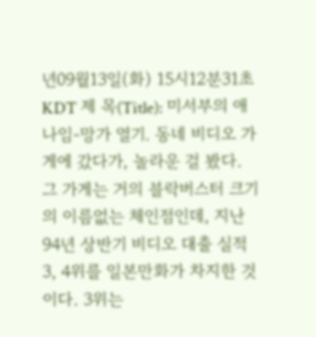년09월13일(화) 15시12분31초 KDT 제 목(Title): 미서부의 애나임-망가 열기. 동네 비디오 가게에 갔다가, 놀라운 걸 봤다. 그 가게는 거의 블락버스터 크기의 이름없는 체인점인데, 지난 94년 상반기 비디오 대출 실적 3, 4위를 일본만화가 차지한 것이다. 3위는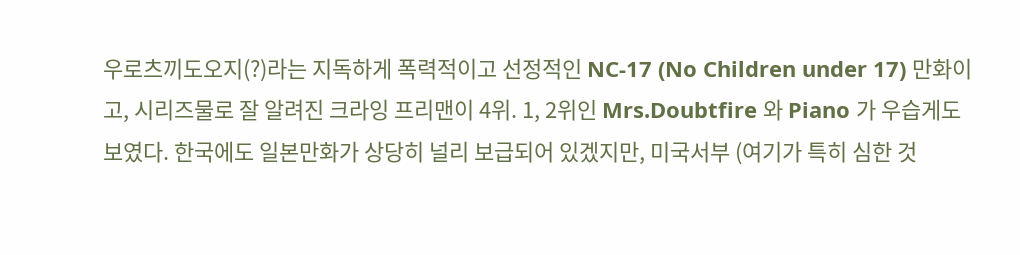우로츠끼도오지(?)라는 지독하게 폭력적이고 선정적인 NC-17 (No Children under 17) 만화이고, 시리즈물로 잘 알려진 크라잉 프리맨이 4위. 1, 2위인 Mrs.Doubtfire 와 Piano 가 우습게도 보였다. 한국에도 일본만화가 상당히 널리 보급되어 있겠지만, 미국서부 (여기가 특히 심한 것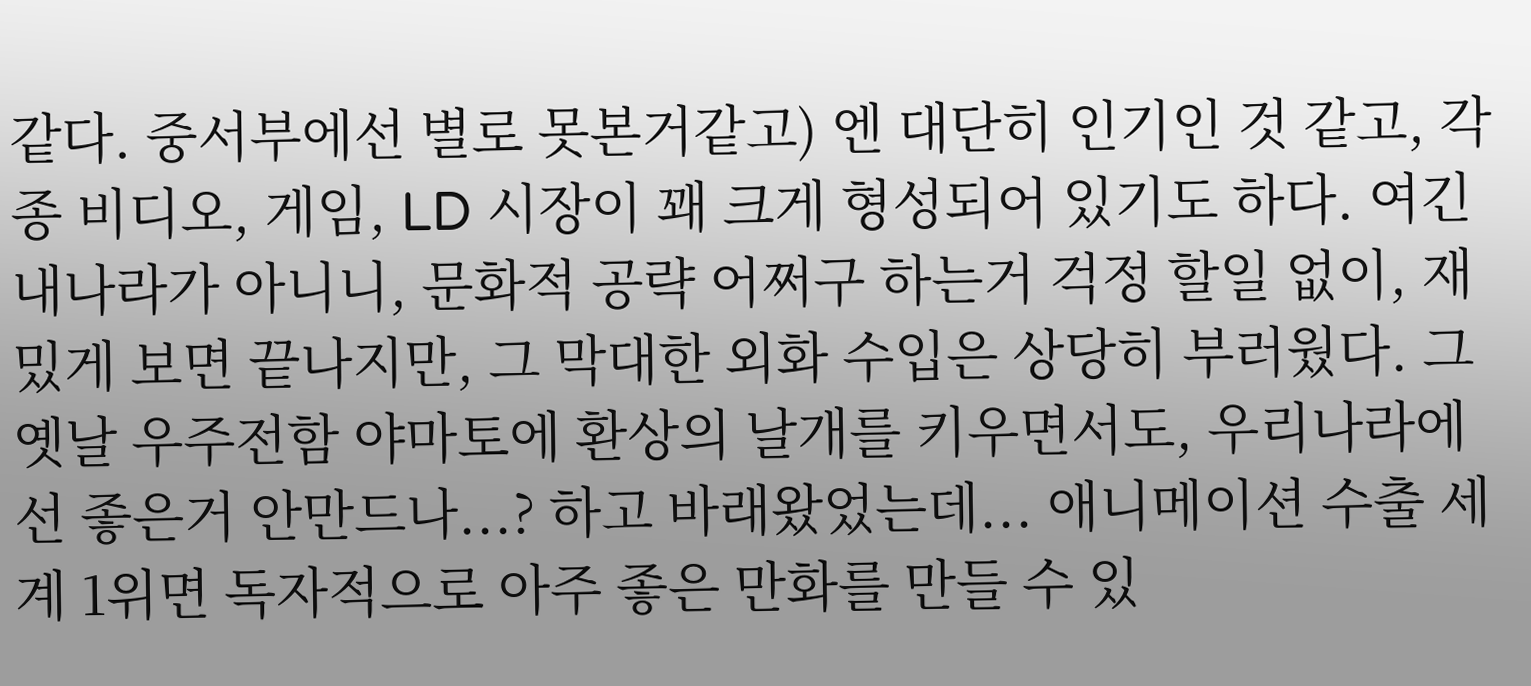같다. 중서부에선 별로 못본거같고) 엔 대단히 인기인 것 같고, 각종 비디오, 게임, LD 시장이 꽤 크게 형성되어 있기도 하다. 여긴 내나라가 아니니, 문화적 공략 어쩌구 하는거 걱정 할일 없이, 재밌게 보면 끝나지만, 그 막대한 외화 수입은 상당히 부러웠다. 그 옛날 우주전함 야마토에 환상의 날개를 키우면서도, 우리나라에선 좋은거 안만드나...? 하고 바래왔었는데... 애니메이션 수출 세계 1위면 독자적으로 아주 좋은 만화를 만들 수 있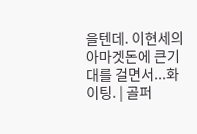을텐데. 이현세의 아마겟돈에 큰기대를 걸면서...화이팅. | 골퍼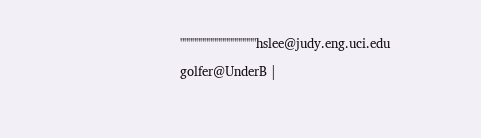"""""""""""""""""""hslee@judy.eng.uci.edu golfer@UnderB |